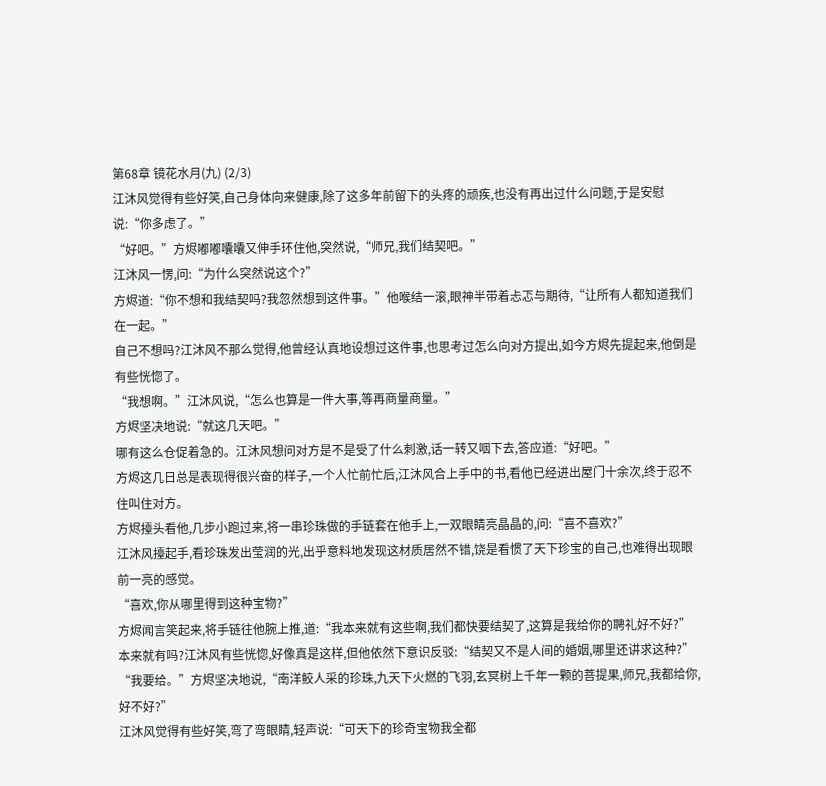第68章 镜花水月(九) (2/3)
江沐风觉得有些好笑,自己身体向来健康,除了这多年前留下的头疼的顽疾,也没有再出过什么问题,于是安慰说:“你多虑了。”
“好吧。”方烬嘟嘟囔囔又伸手环住他,突然说,“师兄,我们结契吧。”
江沐风一愣,问:“为什么突然说这个?”
方烬道:“你不想和我结契吗?我忽然想到这件事。”他喉结一滚,眼神半带着忐忑与期待,“让所有人都知道我们在一起。”
自己不想吗?江沐风不那么觉得,他曾经认真地设想过这件事,也思考过怎么向对方提出,如今方烬先提起来,他倒是有些恍惚了。
“我想啊。”江沐风说,“怎么也算是一件大事,等再商量商量。”
方烬坚决地说:“就这几天吧。”
哪有这么仓促着急的。江沐风想问对方是不是受了什么刺激,话一转又咽下去,答应道:“好吧。”
方烬这几日总是表现得很兴奋的样子,一个人忙前忙后,江沐风合上手中的书,看他已经进出屋门十余次,终于忍不住叫住对方。
方烬擡头看他,几步小跑过来,将一串珍珠做的手链套在他手上,一双眼睛亮晶晶的,问:“喜不喜欢?”
江沐风擡起手,看珍珠发出莹润的光,出乎意料地发现这材质居然不错,饶是看惯了天下珍宝的自己,也难得出现眼前一亮的感觉。
“喜欢,你从哪里得到这种宝物?”
方烬闻言笑起来,将手链往他腕上推,道:“我本来就有这些啊,我们都快要结契了,这算是我给你的聘礼好不好?”
本来就有吗?江沐风有些恍惚,好像真是这样,但他依然下意识反驳:“结契又不是人间的婚姻,哪里还讲求这种?”
“我要给。”方烬坚决地说,“南洋鲛人采的珍珠,九天下火燃的飞羽,玄冥树上千年一颗的菩提果,师兄,我都给你,好不好?”
江沐风觉得有些好笑,弯了弯眼睛,轻声说:“可天下的珍奇宝物我全都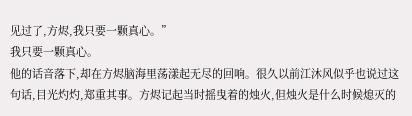见过了,方烬,我只要一颗真心。”
我只要一颗真心。
他的话音落下,却在方烬脑海里荡漾起无尽的回响。很久以前江沐风似乎也说过这句话,目光灼灼,郑重其事。方烬记起当时摇曳着的烛火,但烛火是什么时候熄灭的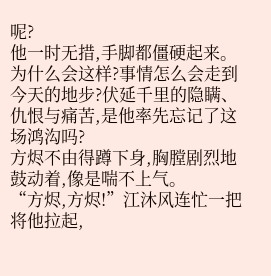呢?
他一时无措,手脚都僵硬起来。为什么会这样?事情怎么会走到今天的地步?伏延千里的隐瞒、仇恨与痛苦,是他率先忘记了这场鸿沟吗?
方烬不由得蹲下身,胸膛剧烈地鼓动着,像是喘不上气。
“方烬,方烬!”江沐风连忙一把将他拉起,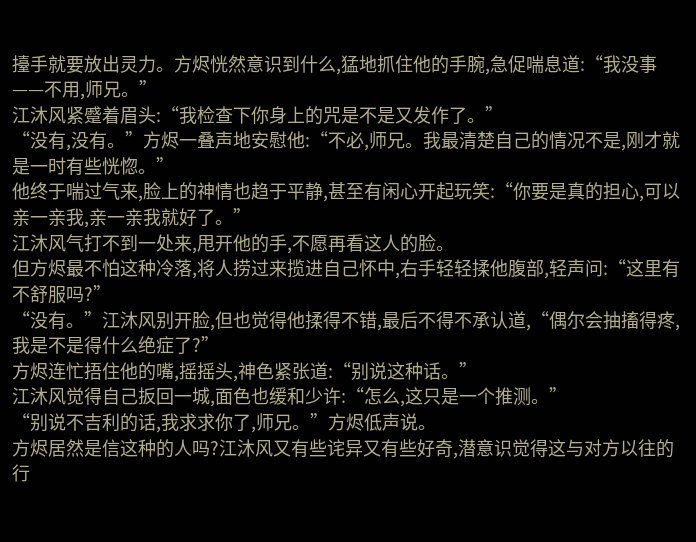擡手就要放出灵力。方烬恍然意识到什么,猛地抓住他的手腕,急促喘息道:“我没事——不用,师兄。”
江沐风紧蹙着眉头:“我检查下你身上的咒是不是又发作了。”
“没有,没有。”方烬一叠声地安慰他:“不必,师兄。我最清楚自己的情况不是,刚才就是一时有些恍惚。”
他终于喘过气来,脸上的神情也趋于平静,甚至有闲心开起玩笑:“你要是真的担心,可以亲一亲我,亲一亲我就好了。”
江沐风气打不到一处来,甩开他的手,不愿再看这人的脸。
但方烬最不怕这种冷落,将人捞过来揽进自己怀中,右手轻轻揉他腹部,轻声问:“这里有不舒服吗?”
“没有。”江沐风别开脸,但也觉得他揉得不错,最后不得不承认道,“偶尔会抽搐得疼,我是不是得什么绝症了?”
方烬连忙捂住他的嘴,摇摇头,神色紧张道:“别说这种话。”
江沐风觉得自己扳回一城,面色也缓和少许:“怎么,这只是一个推测。”
“别说不吉利的话,我求求你了,师兄。”方烬低声说。
方烬居然是信这种的人吗?江沐风又有些诧异又有些好奇,潜意识觉得这与对方以往的行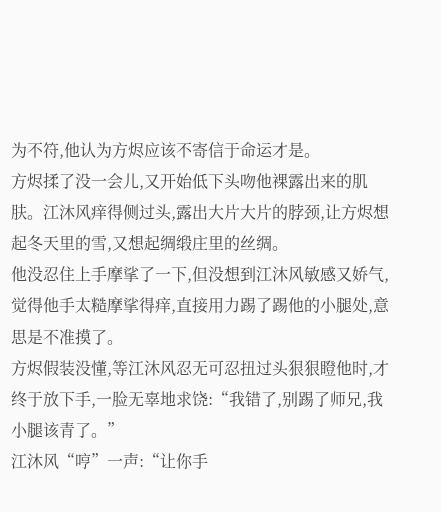为不符,他认为方烬应该不寄信于命运才是。
方烬揉了没一会儿,又开始低下头吻他裸露出来的肌肤。江沐风痒得侧过头,露出大片大片的脖颈,让方烬想起冬天里的雪,又想起绸缎庄里的丝绸。
他没忍住上手摩挲了一下,但没想到江沐风敏感又娇气,觉得他手太糙摩挲得痒,直接用力踢了踢他的小腿处,意思是不准摸了。
方烬假装没懂,等江沐风忍无可忍扭过头狠狠瞪他时,才终于放下手,一脸无辜地求饶:“我错了,别踢了师兄,我小腿该青了。”
江沐风“哼”一声:“让你手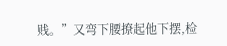贱。”又弯下腰撩起他下摆,检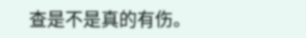查是不是真的有伤。